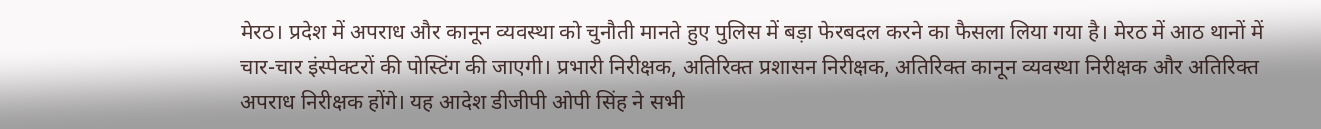मेरठ। प्रदेश में अपराध और कानून व्यवस्था को चुनौती मानते हुए पुलिस में बड़ा फेरबदल करने का फैसला लिया गया है। मेरठ में आठ थानों में चार-चार इंस्पेक्टरों की पोस्टिंग की जाएगी। प्रभारी निरीक्षक, अतिरिक्त प्रशासन निरीक्षक, अतिरिक्त कानून व्यवस्था निरीक्षक और अतिरिक्त अपराध निरीक्षक होंगे। यह आदेश डीजीपी ओपी सिंह ने सभी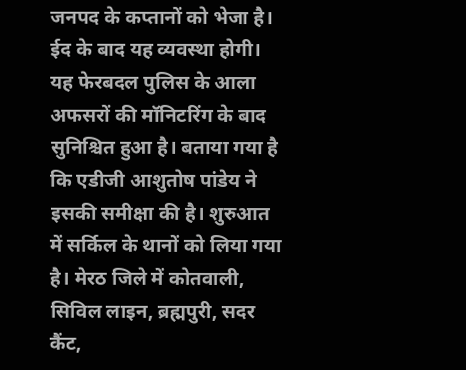जनपद के कप्तानों को भेजा है। ईद के बाद यह व्यवस्था होगी।
यह फेरबदल पुलिस के आला अफसरों की मॉनिटरिंग के बाद सुनिश्चित हुआ है। बताया गया है कि एडीजी आशुतोष पांडेय ने इसकी समीक्षा की है। शुरुआत में सर्किल के थानों को लिया गया है। मेरठ जिले में कोतवाली, सिविल लाइन, ब्रह्मपुरी, सदर कैंट,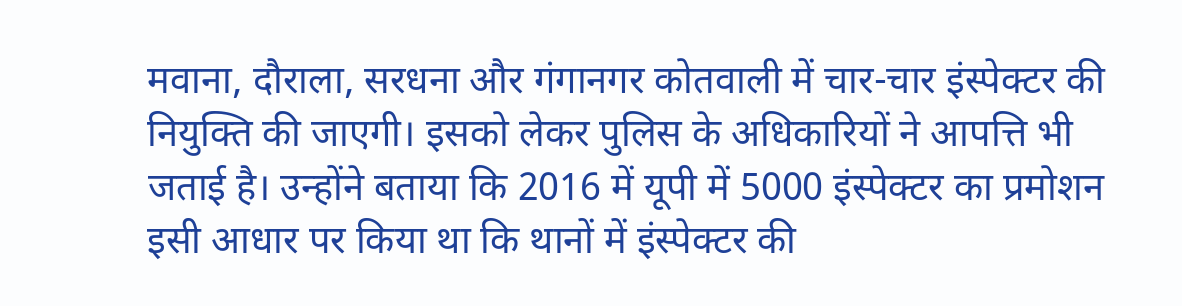मवाना, दौराला, सरधना और गंगानगर कोतवाली में चार-चार इंस्पेक्टर की नियुक्ति की जाएगी। इसको लेकर पुलिस के अधिकारियों ने आपत्ति भी जताई है। उन्होंने बताया कि 2016 में यूपी में 5000 इंस्पेक्टर का प्रमोशन इसी आधार पर किया था कि थानों में इंस्पेक्टर की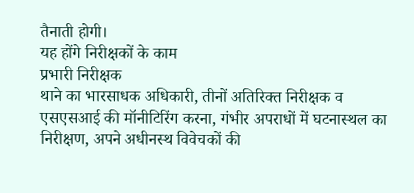तैनाती होगी।
यह होंगे निरीक्षकों के काम
प्रभारी निरीक्षक
थाने का भारसाधक अधिकारी, तीनों अतिरिक्त निरीक्षक व एसएसआई की मॉनीटिरिंग करना, गंभीर अपराधों में घटनास्थल का निरीक्षण, अपने अधीनस्थ विवेचकों की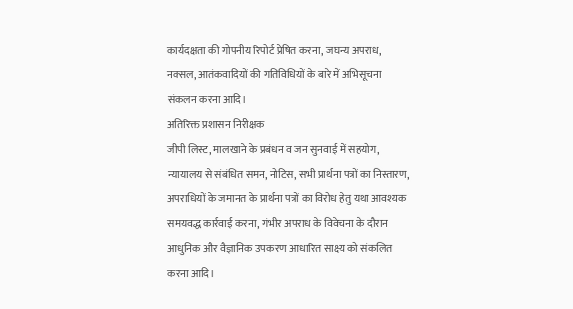कार्यदक्षता की गोपनीय रिपोर्ट प्रेषित करना, जघन्य अपराध, नक्सल, आतंकवादियों की गतिविधियों के बारे में अभिसूचना संकलन करना आदि।
अतिरिक्त प्रशासन निरीक्षक
जीपी लिस्ट, मालखाने के प्रबंधन व जन सुनवाई में सहयोग, न्यायालय से संबंधित समन, नोटिस, सभी प्रार्थना पत्रों का निस्तारण, अपराधियों के जमानत के प्रार्थना पत्रों का विरोध हेतु यथा आवश्यक समयवद्ध कार्रवाई करना, गंभीर अपराध के विवेचना के दौरान आधुनिक और वैज्ञानिक उपकरण आधारित साक्ष्य को संकलित करना आदि।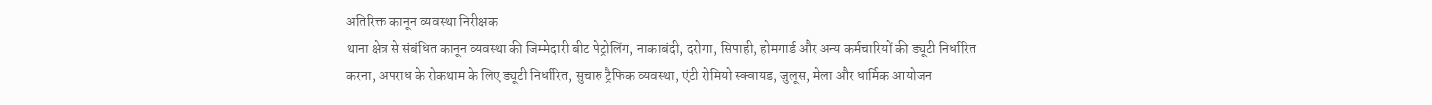अतिरिक्त कानून व्यवस्था निरीक्षक
थाना क्षेत्र से संबंधित कानून व्यवस्था की जिम्मेदारी बीट पेट्रोलिंग, नाकाबंदी, दरोगा, सिपाही, होमगार्ड और अन्य कर्मचारियों की ड्यूटी निर्धारित करना, अपराध के रोकथाम के लिए ड्यूटी निर्धारित, सुचारु ट्रैफिक व्यवस्था, एंटी रोमियो स्क्वायड, जुलूस, मेला और धार्मिक आयोजन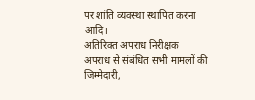पर शांति व्यवस्था स्थापित करना आदि।
अतिरिक्त अपराध निरीक्षक
अपराध से संबंधित सभी मामलों की जिम्मेदारी,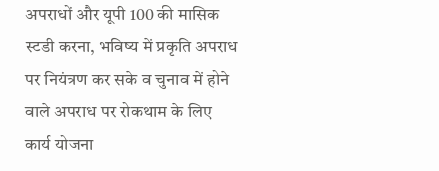अपराधों और यूपी 100 की मासिक स्टडी करना, भविष्य में प्रकृति अपराध पर नियंत्रण कर सके व चुनाव में होने वाले अपराध पर रोकथाम के लिए कार्य योजना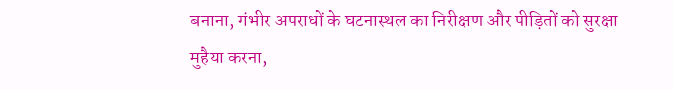बनाना, गंभीर अपराधों के घटनास्थल का निरीक्षण और पीड़ितों को सुरक्षा मुहैया करना,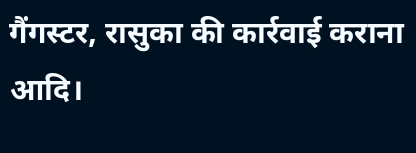गैंगस्टर, रासुका की कार्रवाई कराना आदि।